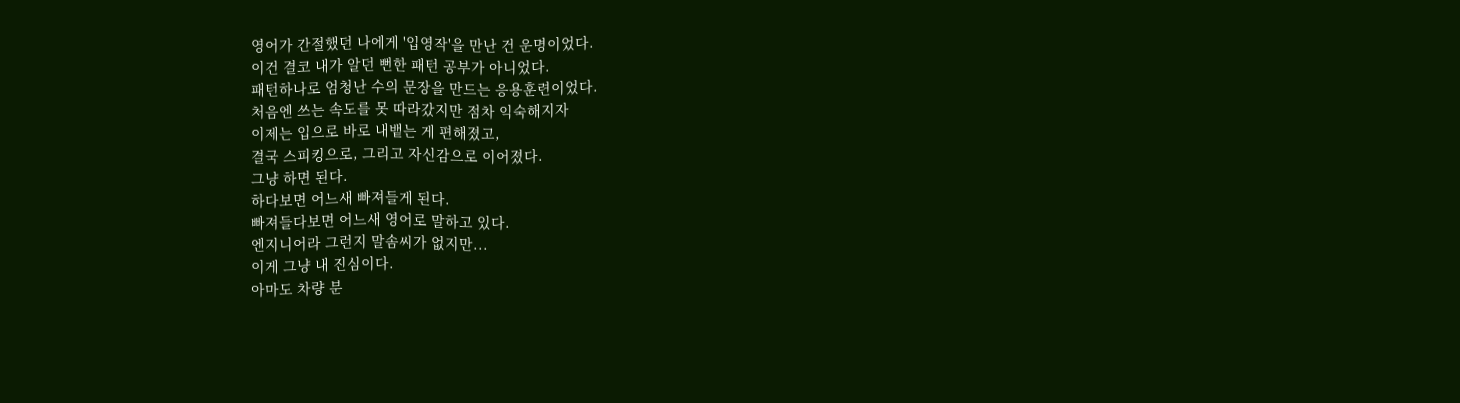영어가 간절했던 나에게 '입영작'을 만난 건 운명이었다.
이건 결코 내가 알던 뻔한 패턴 공부가 아니었다.
패턴하나로 엄청난 수의 문장을 만드는 응용훈련이었다.
처음엔 쓰는 속도를 못 따라갔지만 점차 익숙해지자
이제는 입으로 바로 내뱉는 게 편해졌고,
결국 스피킹으로, 그리고 자신감으로 이어졌다.
그냥 하면 된다.
하다보면 어느새 빠져들게 된다.
빠져들다보면 어느새 영어로 말하고 있다.
엔지니어라 그런지 말솜씨가 없지만...
이게 그냥 내 진심이다.
아마도 차량 분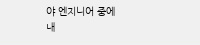야 엔지니어 중에
내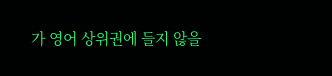가 영어 상위권에 들지 않을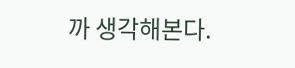까 생각해본다.